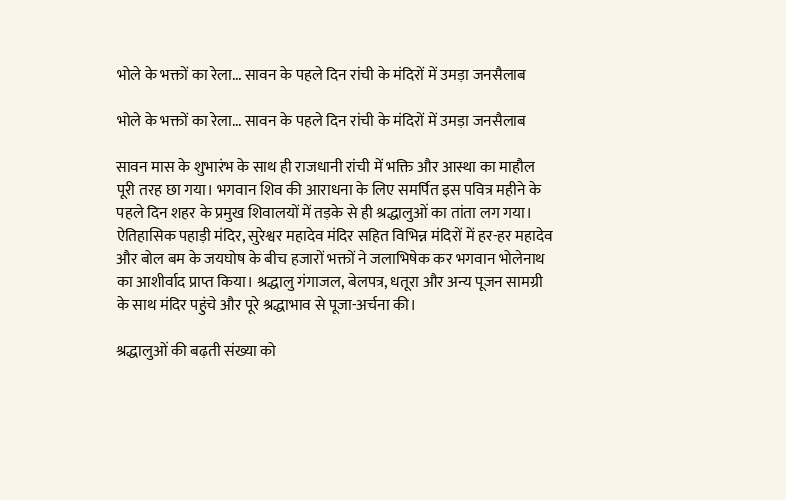भोले के भक्तों का रेला... सावन के पहले दिन रांची के मंदिरों में उमड़ा जनसैलाब

भोले के भक्तों का रेला... सावन के पहले दिन रांची के मंदिरों में उमड़ा जनसैलाब

सावन मास के शुभारंभ के साथ ही राजधानी रांची में भक्ति और आस्था का माहौल पूरी तरह छा गया। भगवान शिव की आराधना के लिए समर्पित इस पवित्र महीने के पहले दिन शहर के प्रमुख शिवालयों में तड़के से ही श्रद्धालुओं का तांता लग गया। ऐतिहासिक पहाड़ी मंदिर, सुरेश्वर महादेव मंदिर सहित विभिन्न मंदिरों में हर-हर महादेव और बोल बम के जयघोष के बीच हजारों भक्तों ने जलाभिषेक कर भगवान भोलेनाथ का आशीर्वाद प्राप्त किया। श्रद्धालु गंगाजल, बेलपत्र, धतूरा और अन्य पूजन सामग्री के साथ मंदिर पहुंचे और पूरे श्रद्धाभाव से पूजा-अर्चना की।

श्रद्धालुओं की बढ़ती संख्या को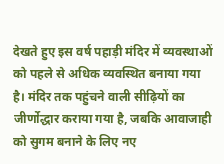देखते हुए इस वर्ष पहाड़ी मंदिर में व्यवस्थाओं को पहले से अधिक व्यवस्थित बनाया गया है। मंदिर तक पहुंचने वाली सीढ़ियों का जीर्णोद्धार कराया गया है, जबकि आवाजाही को सुगम बनाने के लिए नए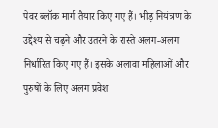पेवर ब्लॉक मार्ग तैयार किए गए हैं। भीड़ नियंत्रण के उद्देश्य से चढ़ने और उतरने के रास्ते अलग-अलग निर्धारित किए गए हैं। इसके अलावा महिलाओं और पुरुषों के लिए अलग प्रवेश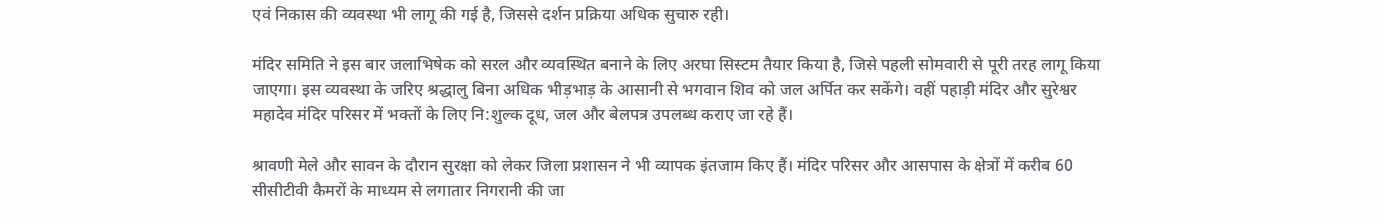एवं निकास की व्यवस्था भी लागू की गई है, जिससे दर्शन प्रक्रिया अधिक सुचारु रही।

मंदिर समिति ने इस बार जलाभिषेक को सरल और व्यवस्थित बनाने के लिए अरघा सिस्टम तैयार किया है, जिसे पहली सोमवारी से पूरी तरह लागू किया जाएगा। इस व्यवस्था के जरिए श्रद्धालु बिना अधिक भीड़भाड़ के आसानी से भगवान शिव को जल अर्पित कर सकेंगे। वहीं पहाड़ी मंदिर और सुरेश्वर महादेव मंदिर परिसर में भक्तों के लिए नि:शुल्क दूध, जल और बेलपत्र उपलब्ध कराए जा रहे हैं।

श्रावणी मेले और सावन के दौरान सुरक्षा को लेकर जिला प्रशासन ने भी व्यापक इंतजाम किए हैं। मंदिर परिसर और आसपास के क्षेत्रों में करीब 60 सीसीटीवी कैमरों के माध्यम से लगातार निगरानी की जा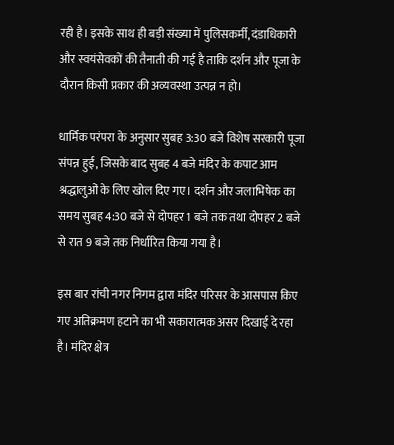रही है। इसके साथ ही बड़ी संख्या में पुलिसकर्मी, दंडाधिकारी और स्वयंसेवकों की तैनाती की गई है ताकि दर्शन और पूजा के दौरान किसी प्रकार की अव्यवस्था उत्पन्न न हो।

धार्मिक परंपरा के अनुसार सुबह 3:30 बजे विशेष सरकारी पूजा संपन्न हुई, जिसके बाद सुबह 4 बजे मंदिर के कपाट आम श्रद्धालुओं के लिए खोल दिए गए। दर्शन और जलाभिषेक का समय सुबह 4:30 बजे से दोपहर 1 बजे तक तथा दोपहर 2 बजे से रात 9 बजे तक निर्धारित किया गया है।

इस बार रांची नगर निगम द्वारा मंदिर परिसर के आसपास किए गए अतिक्रमण हटाने का भी सकारात्मक असर दिखाई दे रहा है। मंदिर क्षेत्र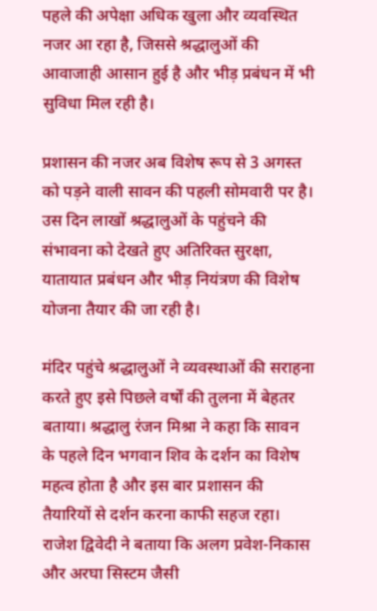पहले की अपेक्षा अधिक खुला और व्यवस्थित नजर आ रहा है, जिससे श्रद्धालुओं की आवाजाही आसान हुई है और भीड़ प्रबंधन में भी सुविधा मिल रही है।

प्रशासन की नजर अब विशेष रूप से 3 अगस्त को पड़ने वाली सावन की पहली सोमवारी पर है। उस दिन लाखों श्रद्धालुओं के पहुंचने की संभावना को देखते हुए अतिरिक्त सुरक्षा, यातायात प्रबंधन और भीड़ नियंत्रण की विशेष योजना तैयार की जा रही है।

मंदिर पहुंचे श्रद्धालुओं ने व्यवस्थाओं की सराहना करते हुए इसे पिछले वर्षों की तुलना में बेहतर बताया। श्रद्धालु रंजन मिश्रा ने कहा कि सावन के पहले दिन भगवान शिव के दर्शन का विशेष महत्व होता है और इस बार प्रशासन की तैयारियों से दर्शन करना काफी सहज रहा। राजेश द्विवेदी ने बताया कि अलग प्रवेश-निकास और अरघा सिस्टम जैसी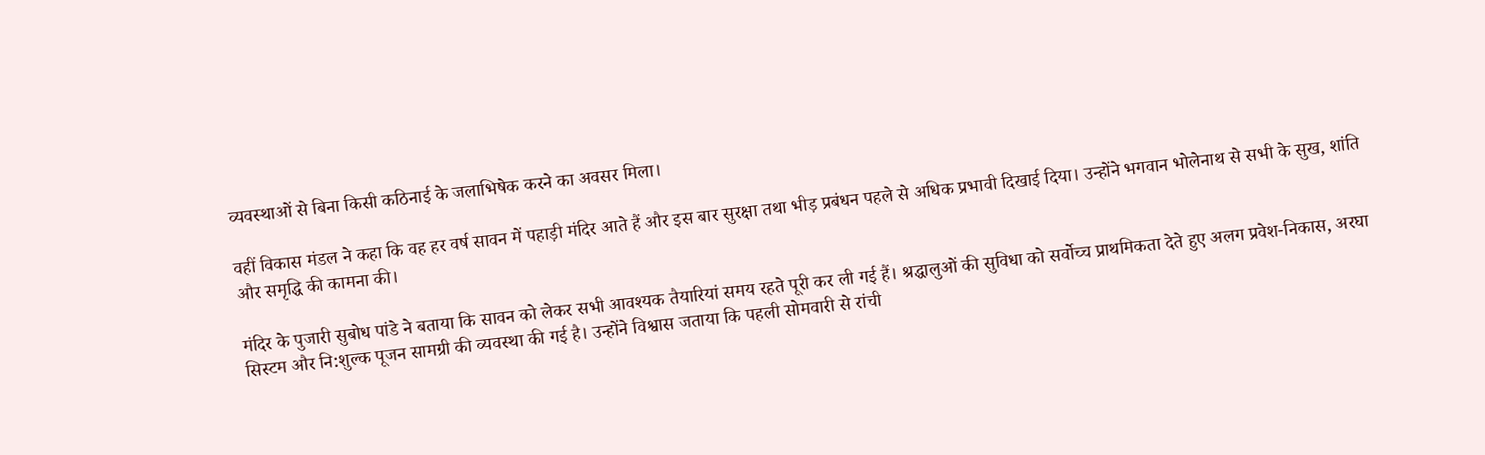व्यवस्थाओं से बिना किसी कठिनाई के जलाभिषेक करने का अवसर मिला।

वहीं विकास मंडल ने कहा कि वह हर वर्ष सावन में पहाड़ी मंदिर आते हैं और इस बार सुरक्षा तथा भीड़ प्रबंधन पहले से अधिक प्रभावी दिखाई दिया। उन्होंने भगवान भोलेनाथ से सभी के सुख, शांति और समृद्धि की कामना की।

मंदिर के पुजारी सुबोध पांडे ने बताया कि सावन को लेकर सभी आवश्यक तैयारियां समय रहते पूरी कर ली गई हैं। श्रद्धालुओं की सुविधा को सर्वोच्च प्राथमिकता देते हुए अलग प्रवेश-निकास, अरघा सिस्टम और नि:शुल्क पूजन सामग्री की व्यवस्था की गई है। उन्होंने विश्वास जताया कि पहली सोमवारी से रांची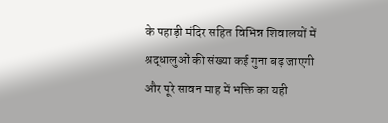के पहाड़ी मंदिर सहित विभिन्न शिवालयों में श्रद्धालुओं की संख्या कई गुना बढ़ जाएगी और पूरे सावन माह में भक्ति का यही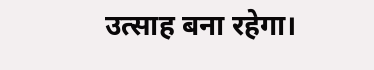उत्साह बना रहेगा।